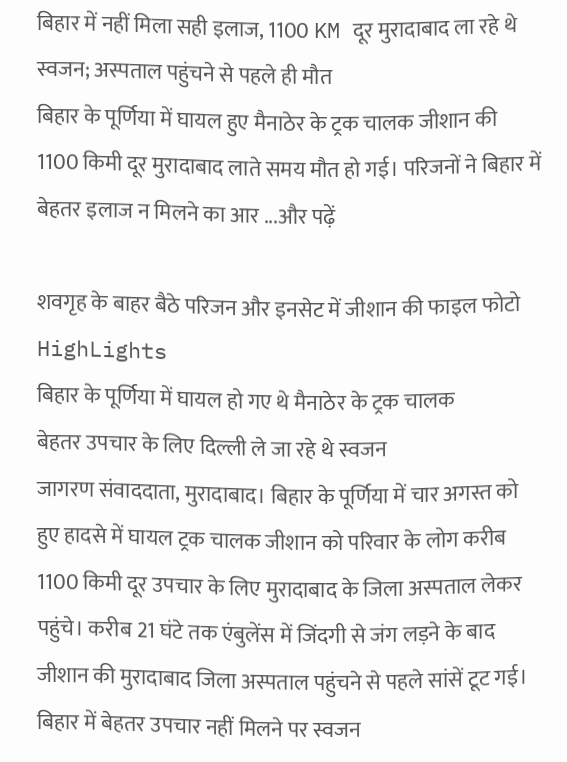बिहार में नहीं मिला सही इलाज, 1100 KM दूर मुरादाबाद ला रहे थे स्वजन; अस्पताल पहुंचने से पहले ही मौत
बिहार के पूर्णिया में घायल हुए मैनाठेर के ट्रक चालक जीशान की 1100 किमी दूर मुरादाबाद लाते समय मौत हो गई। परिजनों ने बिहार में बेहतर इलाज न मिलने का आर ...और पढ़ें

शवगृह के बाहर बैठे परिजन और इनसेट में जीशान की फाइल फोटो
HighLights
बिहार के पूर्णिया में घायल हो गए थे मैनाठेर के ट्रक चालक
बेहतर उपचार के लिए दिल्ली ले जा रहे थे स्वजन
जागरण संवाददाता, मुरादाबाद। बिहार के पूर्णिया में चार अगस्त को हुए हादसे में घायल ट्रक चालक जीशान को परिवार के लोग करीब 1100 किमी दूर उपचार के लिए मुरादाबाद के जिला अस्पताल लेकर पहुंचे। करीब 21 घंटे तक एंबुलेंस में जिंदगी से जंग लड़ने के बाद जीशान की मुरादाबाद जिला अस्पताल पहुंचने से पहले सांसें टूट गई।
बिहार में बेहतर उपचार नहीं मिलने पर स्वजन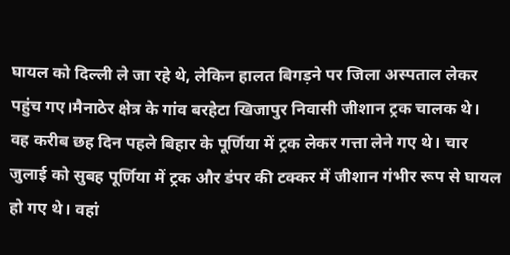घायल को दिल्ली ले जा रहे थे, लेकिन हालत बिगड़ने पर जिला अस्पताल लेकर पहुंच गए।मैनाठेर क्षेत्र के गांव बरहेटा खिजापुर निवासी जीशान ट्रक चालक थे।
वह करीब छह दिन पहले बिहार के पूर्णिया में ट्रक लेकर गत्ता लेने गए थे। चार जुलाई को सुबह पूर्णिया में ट्रक और डंपर की टक्कर में जीशान गंभीर रूप से घायल हो गए थे। वहां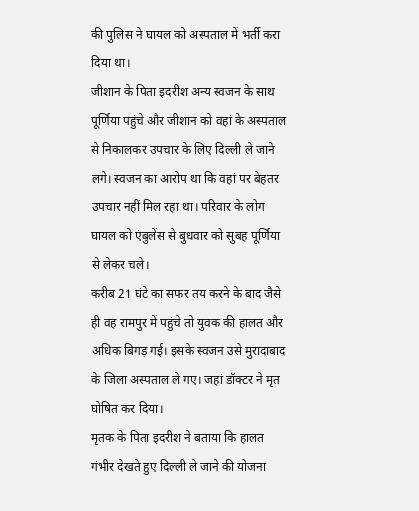की पुलिस ने घायल को अस्पताल में भर्ती करा दिया था।
जीशान के पिता इदरीश अन्य स्वजन के साथ पूर्णिया पहुंचे और जीशान को वहां के अस्पताल से निकालकर उपचार के लिए दिल्ली ले जाने लगे। स्वजन का आरोप था कि वहां पर बेहतर उपचार नहीं मिल रहा था। परिवार के लोग घायल को एंबुलेंस से बुधवार को सुबह पूर्णिया से लेकर चले।
करीब 21 घंटे का सफर तय करने के बाद जैसे ही वह रामपुर में पहुंचे तो युवक की हालत और अधिक बिगड़ गई। इसके स्वजन उसे मुरादाबाद के जिला अस्पताल ले गए। जहां डॉक्टर ने मृत घोषित कर दिया।
मृतक के पिता इदरीश ने बताया कि हालत गंभीर देखते हुए दिल्ली ले जाने की योजना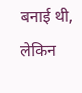बनाई थी, लेकिन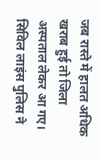जब रास्ते में हालत अधिक खराब हुई तो जिला अस्पताल लेकर आ गए। सिविल लाइंस पुलिस ने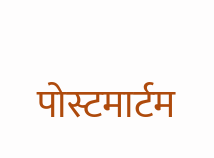पोस्टमार्टम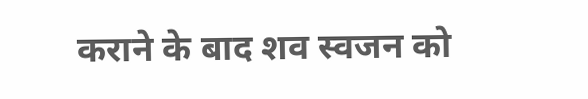कराने के बाद शव स्वजन को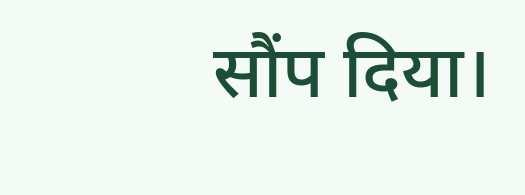सौंप दिया।